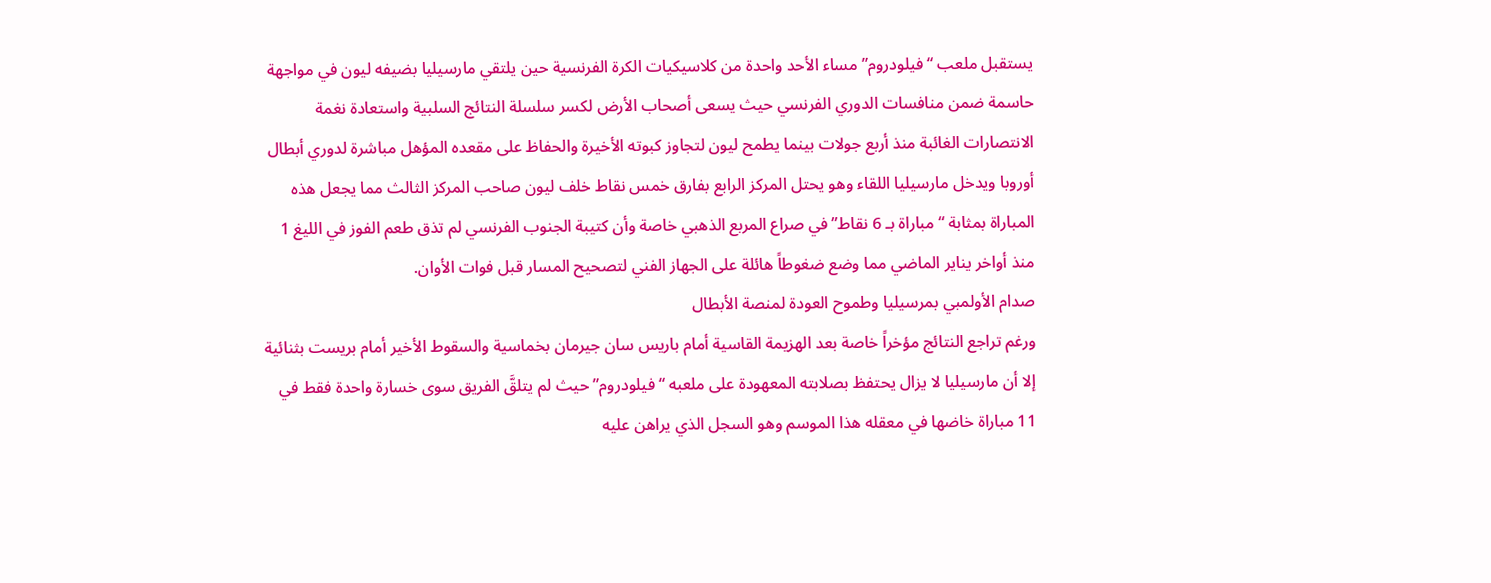يستقبل ملعب “فيلودروم” مساء الأحد واحدة من كلاسيكيات الكرة الفرنسية حين يلتقي مارسيليا بضيفه ليون في مواجهة حاسمة ضمن منافسات الدوري الفرنسي حيث يسعى أصحاب الأرض لكسر سلسلة النتائج السلبية واستعادة نغمة الانتصارات الغائبة منذ أربع جولات بينما يطمح ليون لتجاوز كبوته الأخيرة والحفاظ على مقعده المؤهل مباشرة لدوري أبطال أوروبا ويدخل مارسيليا اللقاء وهو يحتل المركز الرابع بفارق خمس نقاط خلف ليون صاحب المركز الثالث مما يجعل هذه المباراة بمثابة “مباراة بـ 6 نقاط” في صراع المربع الذهبي خاصة وأن كتيبة الجنوب الفرنسي لم تذق طعم الفوز في الليغ 1 منذ أواخر يناير الماضي مما وضع ضغوطاً هائلة على الجهاز الفني لتصحيح المسار قبل فوات الأوان.
صدام الأولمبي بمرسيليا وطموح العودة لمنصة الأبطال
ورغم تراجع النتائج مؤخراً خاصة بعد الهزيمة القاسية أمام باريس سان جيرمان بخماسية والسقوط الأخير أمام بريست بثنائية إلا أن مارسيليا لا يزال يحتفظ بصلابته المعهودة على ملعبه “فيلودروم” حيث لم يتلقَّ الفريق سوى خسارة واحدة فقط في 11 مباراة خاضها في معقله هذا الموسم وهو السجل الذي يراهن عليه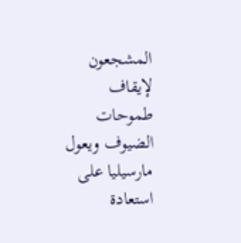المشجعون لإيقاف طموحات الضيوف ويعول مارسيليا على استعادة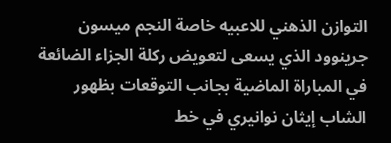التوازن الذهني للاعبيه خاصة النجم ميسون جرينوود الذي يسعى لتعويض ركلة الجزاء الضائعة في المباراة الماضية بجانب التوقعات بظهور الشاب إيثان نوانيري في خط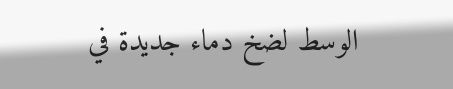الوسط لضخ دماء جديدة في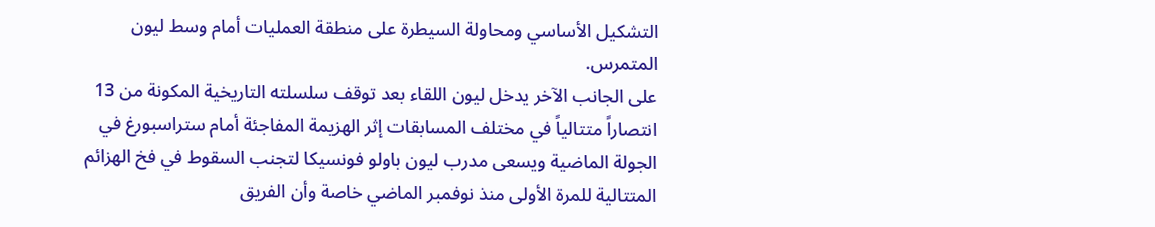التشكيل الأساسي ومحاولة السيطرة على منطقة العمليات أمام وسط ليون المتمرس.
على الجانب الآخر يدخل ليون اللقاء بعد توقف سلسلته التاريخية المكونة من 13 انتصاراً متتالياً في مختلف المسابقات إثر الهزيمة المفاجئة أمام ستراسبورغ في الجولة الماضية ويسعى مدرب ليون باولو فونسيكا لتجنب السقوط في فخ الهزائم المتتالية للمرة الأولى منذ نوفمبر الماضي خاصة وأن الفريق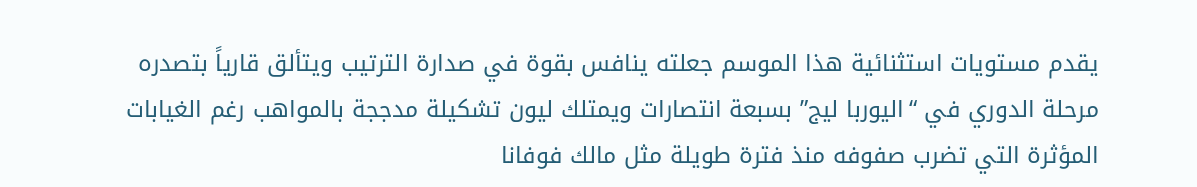يقدم مستويات استثنائية هذا الموسم جعلته ينافس بقوة في صدارة الترتيب ويتألق قارياً بتصدره مرحلة الدوري في “اليوربا ليج” بسبعة انتصارات ويمتلك ليون تشكيلة مدججة بالمواهب رغم الغيابات المؤثرة التي تضرب صفوفه منذ فترة طويلة مثل مالك فوفانا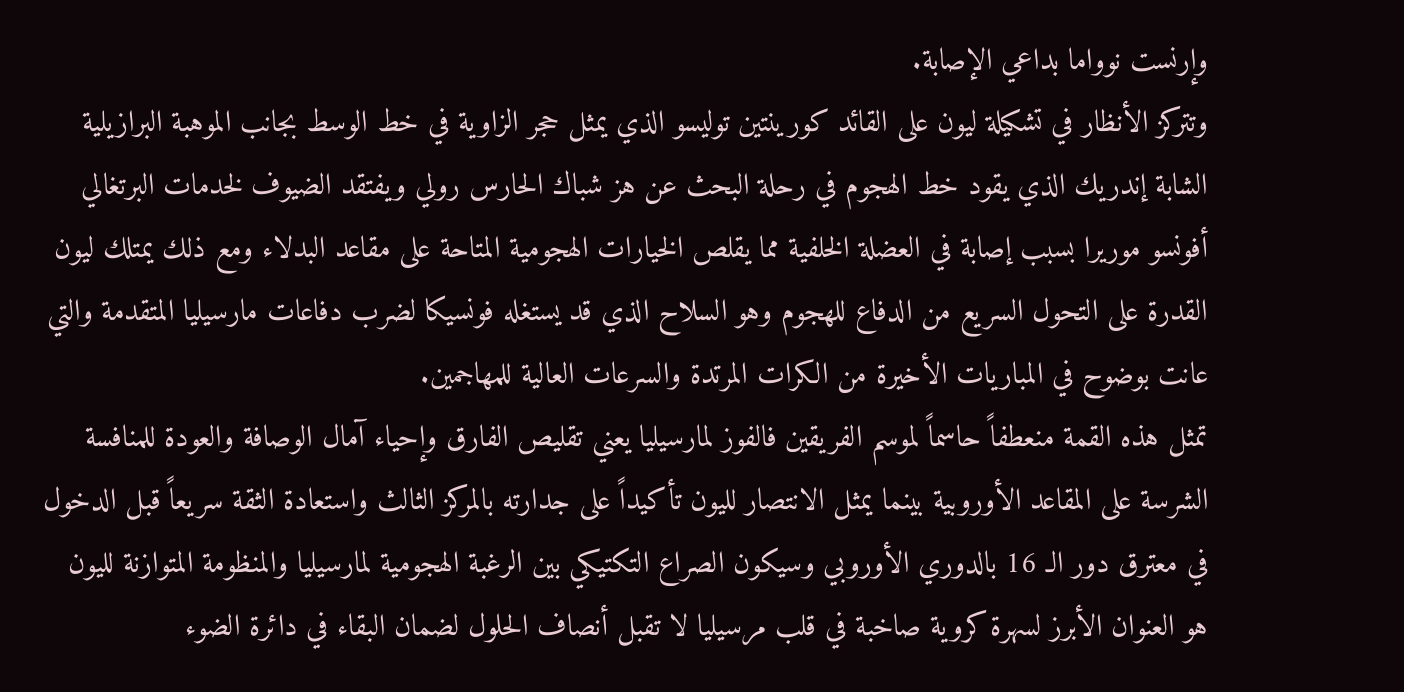وإرنست نوواما بداعي الإصابة.
وتتركز الأنظار في تشكيلة ليون على القائد كورينتين توليسو الذي يمثل حجر الزاوية في خط الوسط بجانب الموهبة البرازيلية الشابة إندريك الذي يقود خط الهجوم في رحلة البحث عن هز شباك الحارس رولي ويفتقد الضيوف لخدمات البرتغالي أفونسو موريرا بسبب إصابة في العضلة الخلفية مما يقلص الخيارات الهجومية المتاحة على مقاعد البدلاء ومع ذلك يمتلك ليون القدرة على التحول السريع من الدفاع للهجوم وهو السلاح الذي قد يستغله فونسيكا لضرب دفاعات مارسيليا المتقدمة والتي عانت بوضوح في المباريات الأخيرة من الكرات المرتدة والسرعات العالية للمهاجمين.
تمثل هذه القمة منعطفاً حاسماً لموسم الفريقين فالفوز لمارسيليا يعني تقليص الفارق وإحياء آمال الوصافة والعودة للمنافسة الشرسة على المقاعد الأوروبية بينما يمثل الانتصار لليون تأكيداً على جدارته بالمركز الثالث واستعادة الثقة سريعاً قبل الدخول في معترق دور الـ 16 بالدوري الأوروبي وسيكون الصراع التكتيكي بين الرغبة الهجومية لمارسيليا والمنظومة المتوازنة لليون هو العنوان الأبرز لسهرة كروية صاخبة في قلب مرسيليا لا تقبل أنصاف الحلول لضمان البقاء في دائرة الضوء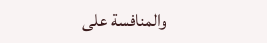والمنافسة على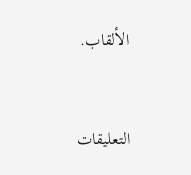الألقاب.


التعليقات